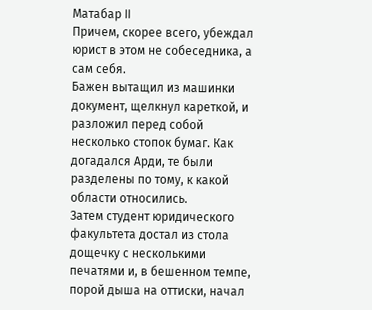Матабар II
Причем, скорее всего, убеждал юрист в этом не собеседника, а сам себя.
Бажен вытащил из машинки документ, щелкнул кареткой, и разложил перед собой несколько стопок бумаг. Как догадался Арди, те были разделены по тому, к какой области относились.
Затем студент юридического факультета достал из стола дощечку с несколькими печатями и, в бешенном темпе, порой дыша на оттиски, начал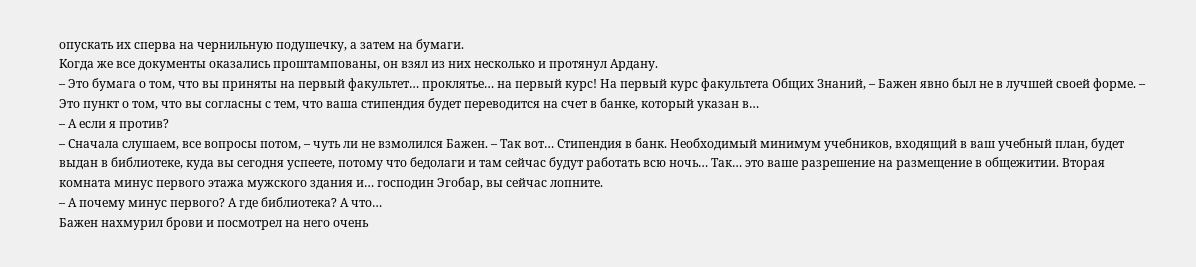опускать их сперва на чернильную подушечку, а затем на бумаги.
Когда же все документы оказались проштампованы, он взял из них несколько и протянул Ардану.
– Это бумага о том, что вы приняты на первый факультет… проклятье… на первый курс! На первый курс факультета Общих Знаний, – Бажен явно был не в лучшей своей форме. – Это пункт о том, что вы согласны с тем, что ваша стипендия будет переводится на счет в банке, который указан в…
– А если я против?
– Сначала слушаем, все вопросы потом, – чуть ли не взмолился Бажен. – Так вот… Стипендия в банк. Необходимый минимум учебников, входящий в ваш учебный план, будет выдан в библиотеке, куда вы сегодня успеете, потому что бедолаги и там сейчас будут работать всю ночь… Так… это ваше разрешение на размещение в общежитии. Вторая комната минус первого этажа мужского здания и… господин Эгобар, вы сейчас лопните.
– А почему минус первого? А где библиотека? А что…
Бажен нахмурил брови и посмотрел на него очень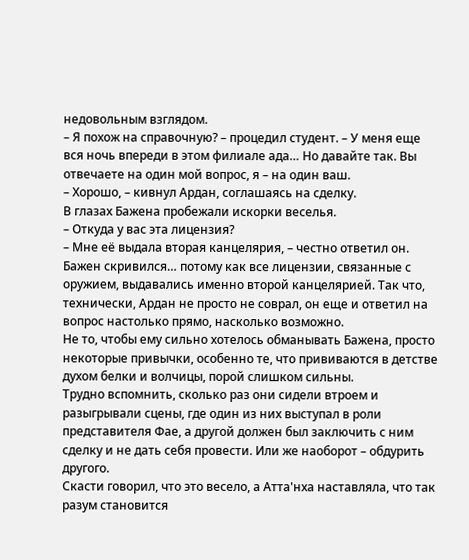недовольным взглядом.
– Я похож на справочную? – процедил студент. – У меня еще вся ночь впереди в этом филиале ада… Но давайте так. Вы отвечаете на один мой вопрос, я – на один ваш.
– Хорошо, – кивнул Ардан, соглашаясь на сделку.
В глазах Бажена пробежали искорки веселья.
– Откуда у вас эта лицензия?
– Мне её выдала вторая канцелярия, – честно ответил он.
Бажен скривился… потому как все лицензии, связанные с оружием, выдавались именно второй канцелярией. Так что, технически, Ардан не просто не соврал, он еще и ответил на вопрос настолько прямо, насколько возможно.
Не то, чтобы ему сильно хотелось обманывать Бажена, просто некоторые привычки, особенно те, что прививаются в детстве духом белки и волчицы, порой слишком сильны.
Трудно вспомнить, сколько раз они сидели втроем и разыгрывали сцены, где один из них выступал в роли представителя Фае, а другой должен был заключить с ним сделку и не дать себя провести. Или же наоборот – обдурить другого.
Скасти говорил, что это весело, а Атта'нха наставляла, что так разум становится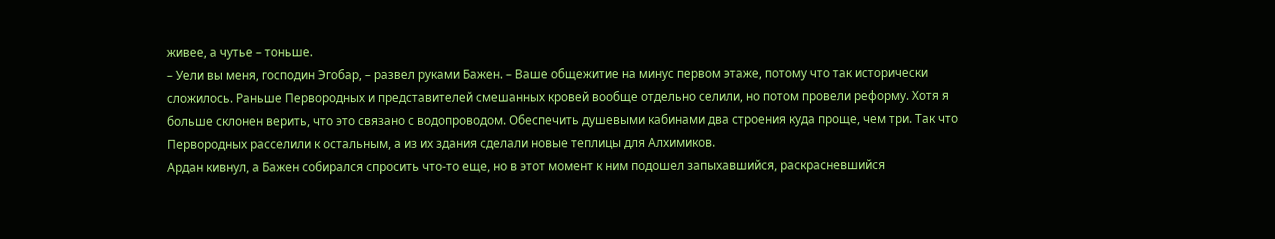живее, а чутье – тоньше.
– Уели вы меня, господин Эгобар, – развел руками Бажен. – Ваше общежитие на минус первом этаже, потому что так исторически сложилось. Раньше Первородных и представителей смешанных кровей вообще отдельно селили, но потом провели реформу. Хотя я больше склонен верить, что это связано с водопроводом. Обеспечить душевыми кабинами два строения куда проще, чем три. Так что Первородных расселили к остальным, а из их здания сделали новые теплицы для Алхимиков.
Ардан кивнул, а Бажен собирался спросить что‑то еще, но в этот момент к ним подошел запыхавшийся, раскрасневшийся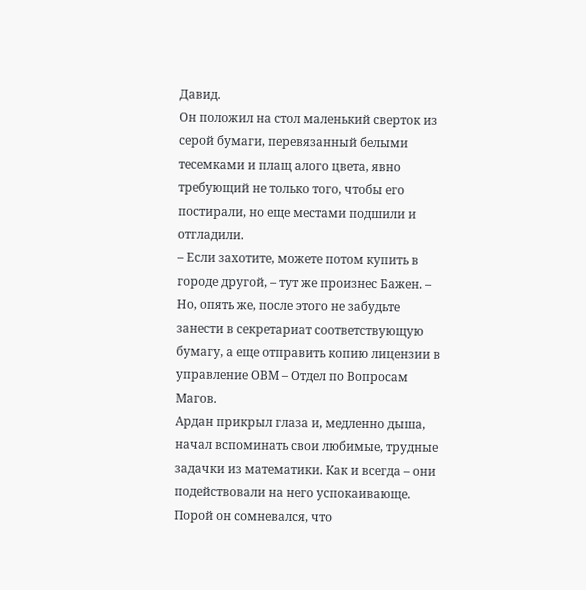Давид.
Он положил на стол маленький сверток из серой бумаги, перевязанный белыми тесемками и плащ алого цвета, явно требующий не только того, чтобы его постирали, но еще местами подшили и отгладили.
– Если захотите, можете потом купить в городе другой, – тут же произнес Бажен. – Но, опять же, после этого не забудьте занести в секретариат соответствующую бумагу, а еще отправить копию лицензии в управление ОВМ – Отдел по Вопросам Магов.
Ардан прикрыл глаза и, медленно дыша, начал вспоминать свои любимые, трудные задачки из математики. Как и всегда – они подействовали на него успокаивающе.
Порой он сомневался, что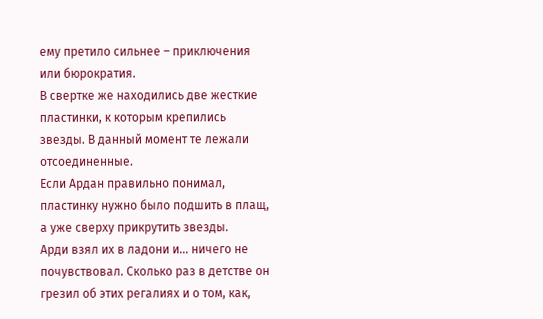ему претило сильнее – приключения или бюрократия.
В свертке же находились две жесткие пластинки, к которым крепились звезды. В данный момент те лежали отсоединенные.
Если Ардан правильно понимал, пластинку нужно было подшить в плащ, а уже сверху прикрутить звезды.
Арди взял их в ладони и… ничего не почувствовал. Сколько раз в детстве он грезил об этих регалиях и о том, как,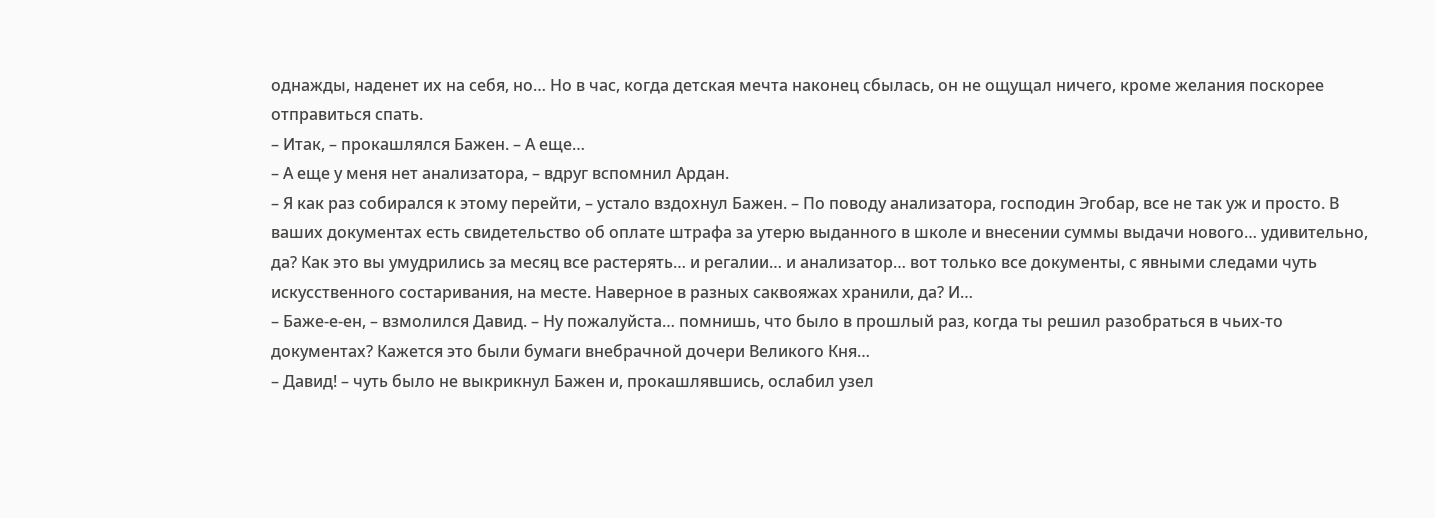однажды, наденет их на себя, но… Но в час, когда детская мечта наконец сбылась, он не ощущал ничего, кроме желания поскорее отправиться спать.
– Итак, – прокашлялся Бажен. – А еще…
– А еще у меня нет анализатора, – вдруг вспомнил Ардан.
– Я как раз собирался к этому перейти, – устало вздохнул Бажен. – По поводу анализатора, господин Эгобар, все не так уж и просто. В ваших документах есть свидетельство об оплате штрафа за утерю выданного в школе и внесении суммы выдачи нового… удивительно, да? Как это вы умудрились за месяц все растерять… и регалии… и анализатор… вот только все документы, с явными следами чуть искусственного состаривания, на месте. Наверное в разных саквояжах хранили, да? И…
– Баже‑е‑ен, – взмолился Давид. – Ну пожалуйста… помнишь, что было в прошлый раз, когда ты решил разобраться в чьих‑то документах? Кажется это были бумаги внебрачной дочери Великого Кня…
– Давид! – чуть было не выкрикнул Бажен и, прокашлявшись, ослабил узел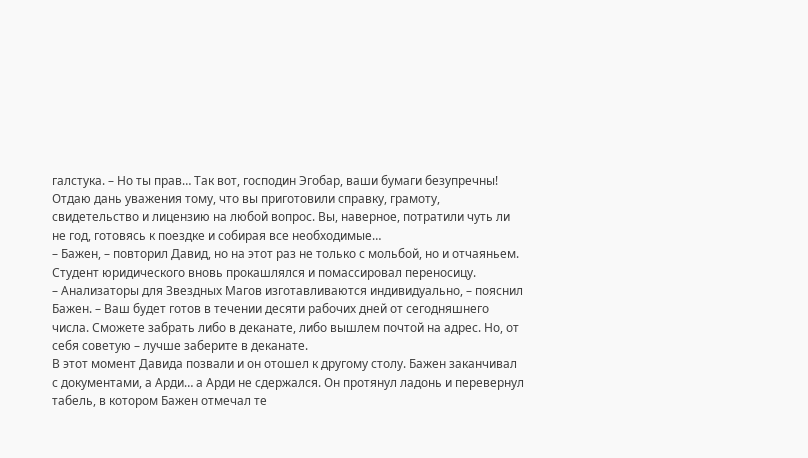галстука. – Но ты прав… Так вот, господин Эгобар, ваши бумаги безупречны! Отдаю дань уважения тому, что вы приготовили справку, грамоту, свидетельство и лицензию на любой вопрос. Вы, наверное, потратили чуть ли не год, готовясь к поездке и собирая все необходимые…
– Бажен, – повторил Давид, но на этот раз не только с мольбой, но и отчаяньем.
Студент юридического вновь прокашлялся и помассировал переносицу.
– Анализаторы для Звездных Магов изготавливаются индивидуально, – пояснил Бажен. – Ваш будет готов в течении десяти рабочих дней от сегодняшнего числа. Сможете забрать либо в деканате, либо вышлем почтой на адрес. Но, от себя советую – лучше заберите в деканате.
В этот момент Давида позвали и он отошел к другому столу. Бажен заканчивал с документами, а Арди… а Арди не сдержался. Он протянул ладонь и перевернул табель, в котором Бажен отмечал те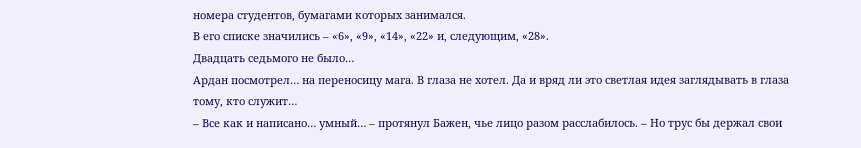номера студентов, бумагами которых занимался.
В его списке значились – «6», «9», «14», «22» и, следующим, «28».
Двадцать седьмого не было…
Ардан посмотрел… на переносицу мага. В глаза не хотел. Да и вряд ли это светлая идея заглядывать в глаза тому, кто служит…
– Все как и написано… умный… – протянул Бажен, чье лицо разом расслабилось. – Но трус бы держал свои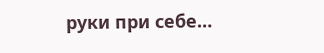руки при себе…